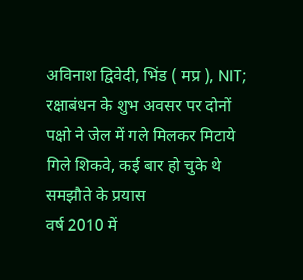अविनाश द्विवेदी, भिंड ( मप्र ), NIT;
रक्षाबंधन के शुभ अवसर पर दोनों पक्षो ने जेल में गले मिलकर मिटाये गिले शिकवे, कई बार हो चुके थे समझौते के प्रयास
वर्ष 2010 में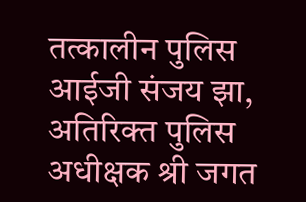तत्कालीन पुलिस आईजी संजय झा, अतिरिक्त पुलिस अधीक्षक श्री जगत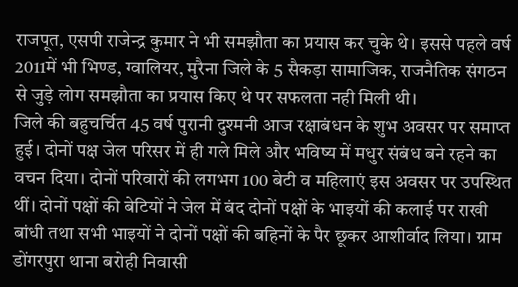राजपूत, एसपी राजेन्द्र कुमार ने भी समझौता का प्रयास कर चुके थे। इससे पहले वर्ष 2011में भी भिण्ड, ग्वालियर, मुरैना जिले के 5 सैकड़ा सामाजिक, राजनैतिक संगठन से जुड़े लोग समझौता का प्रयास किए थे पर सफलता नही मिली थी।
जिले की बहुचर्चित 45 वर्ष पुरानी दुश्मनी आज रक्षाबंधन के शुभ अवसर पर समाप्त हुई। दोनों पक्ष जेल परिसर में ही गले मिले और भविष्य में मधुर संबंध बने रहने का वचन दिया। दोनों परिवारों की लगभग 100 बेटी व महिलाएं इस अवसर पर उपस्थित थीं। दोनों पक्षों की बेटियों ने जेल में बंद दोनों पक्षों के भाइयों की कलाई पर राखी बांधी तथा सभी भाइयों ने दोनों पक्षों की बहिनों के पैर छूकर आशीर्वाद लिया। ग्राम डोंगरपुरा थाना बरोही निवासी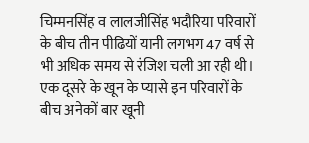चिम्मनसिंह व लालजीसिंह भदौरिया परिवारों के बीच तीन पीढियों यानी लगभग 47 वर्ष से भी अधिक समय से रंजिश चली आ रही थी। एक दूसरे के खून के प्यासे इन परिवारों के बीच अनेकों बार खूनी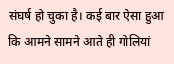संघर्ष हो चुका है। कई बार ऐसा हुआ कि आमने सामने आते ही गोलियां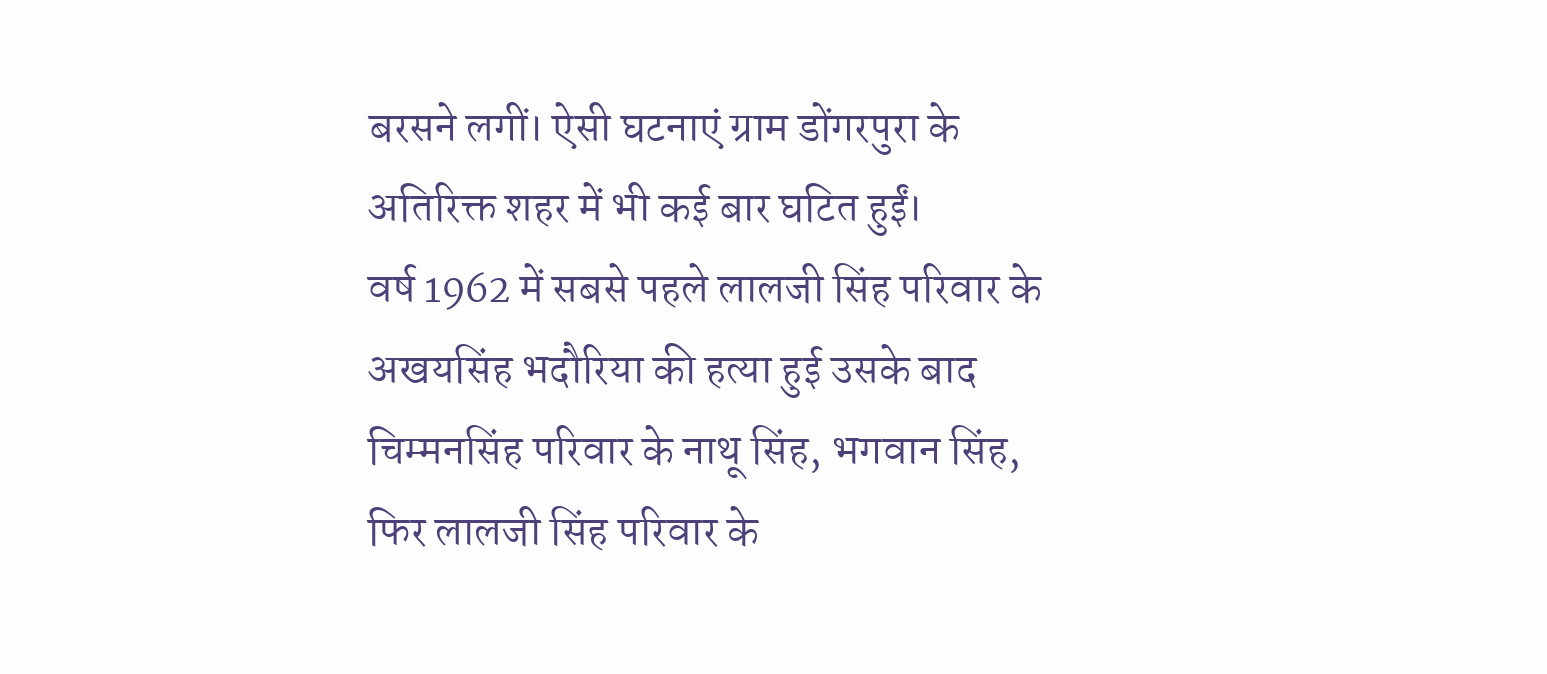बरसने लगीं। ऐसी घटनाएं ग्राम डोंगरपुरा के अतिरिक्त शहर में भी कई बार घटित हुईं।
वर्ष 1962 में सबसे पहले लालजी सिंह परिवार के अखयसिंह भदौरिया की हत्या हुई उसके बाद चिम्मनसिंह परिवार के नाथू सिंह, भगवान सिंह, फिर लालजी सिंह परिवार के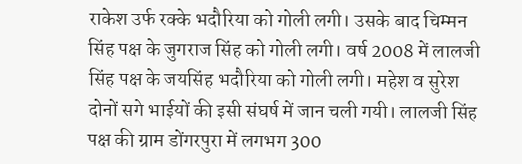राकेश उर्फ रक्के भदौरिया को गोली लगी। उसके बाद चिम्मन सिंह पक्ष के जुगराज सिंह को गोली लगी। वर्ष 2008 में लालजी सिंह पक्ष के जयसिंह भदौरिया को गोली लगी। महेश व सुरेश दोनों सगे भाईयों की इसी संघर्ष में जान चली गयी। लालजी सिंह पक्ष की ग्राम डोंगरपुरा में लगभग 300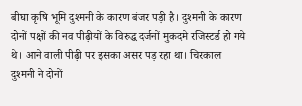बीघा कृषि भूमि दुश्मनी के कारण बंजर पड़ी है। दुश्मनी के कारण दोनों पक्षों की नव पीढ़ीयों के विरुद्ध दर्जनों मुकदमे रजिस्टर्ड हो गये थे। आने वाली पीढ़ी पर इसका असर पड़ रहा था। चिरकाल दुश्मनी ने दोनों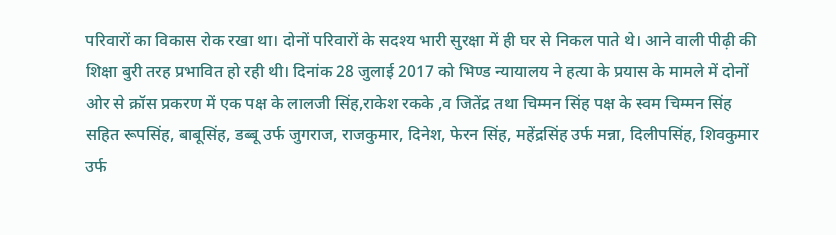परिवारों का विकास रोक रखा था। दोनों परिवारों के सदश्य भारी सुरक्षा में ही घर से निकल पाते थे। आने वाली पीढ़ी की शिक्षा बुरी तरह प्रभावित हो रही थी। दिनांक 28 जुलाई 2017 को भिण्ड न्यायालय ने हत्या के प्रयास के मामले में दोनों ओर से क्रॉस प्रकरण में एक पक्ष के लालजी सिंह,राकेश रकके ,व जितेंद्र तथा चिम्मन सिंह पक्ष के स्वम चिम्मन सिंह सहित रूपसिंह, बाबूसिंह, डब्बू उर्फ जुगराज, राजकुमार, दिनेश, फेरन सिंह, महेंद्रसिंह उर्फ मन्ना, दिलीपसिंह, शिवकुमार उर्फ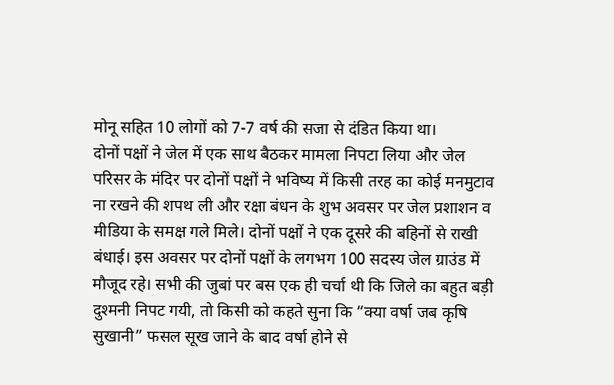मोनू सहित 10 लोगों को 7-7 वर्ष की सजा से दंडित किया था।
दोनों पक्षों ने जेल में एक साथ बैठकर मामला निपटा लिया और जेल परिसर के मंदिर पर दोनों पक्षों ने भविष्य में किसी तरह का कोई मनमुटाव ना रखने की शपथ ली और रक्षा बंधन के शुभ अवसर पर जेल प्रशाशन व मीडिया के समक्ष गले मिले। दोनों पक्षों ने एक दूसरे की बहिनों से राखी बंधाई। इस अवसर पर दोनों पक्षों के लगभग 100 सदस्य जेल ग्राउंड में मौजूद रहे। सभी की जुबां पर बस एक ही चर्चा थी कि जिले का बहुत बड़ी दुश्मनी निपट गयी, तो किसी को कहते सुना कि “क्या वर्षा जब कृषि सुखानी” फसल सूख जाने के बाद वर्षा होने से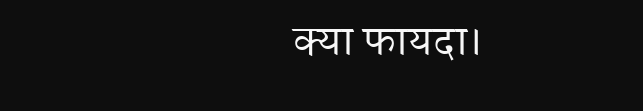क्या फायदा।